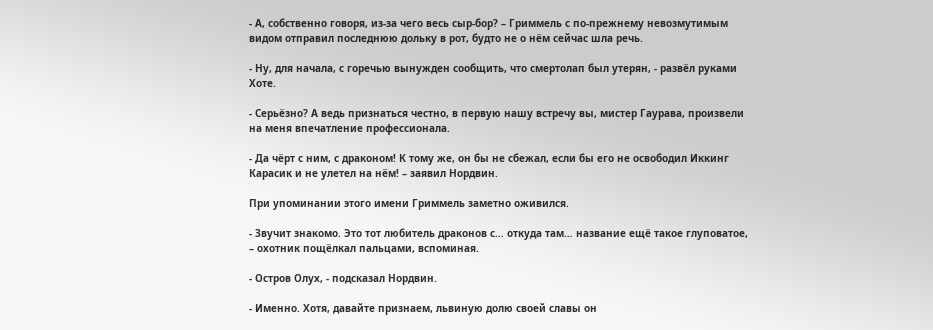- А, собственно говоря, из-за чего весь сыр-бор? – Гриммель с по-прежнему невозмутимым видом отправил последнюю дольку в рот, будто не о нём сейчас шла речь.

- Ну, для начала, с горечью вынужден сообщить, что смертолап был утерян, - развёл руками Хоте.

- Серьёзно? А ведь признаться честно, в первую нашу встречу вы, мистер Гаурава, произвели на меня впечатление профессионала.

- Да чёрт с ним, с драконом! К тому же, он бы не сбежал, если бы его не освободил Иккинг Карасик и не улетел на нём! – заявил Нордвин.

При упоминании этого имени Гриммель заметно оживился.

- Звучит знакомо. Это тот любитель драконов с… откуда там… название ещё такое глуповатое, – охотник пощёлкал пальцами, вспоминая.

- Остров Олух, - подсказал Нордвин.

- Именно. Хотя, давайте признаем, львиную долю своей славы он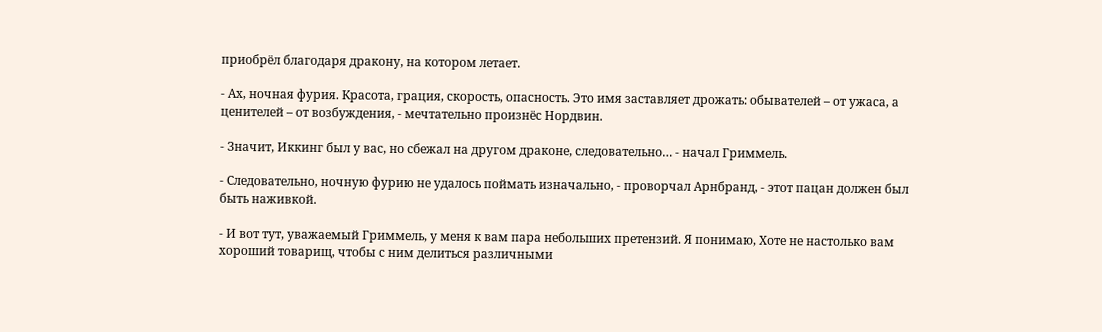приобрёл благодаря дракону, на котором летает.

- Ах, ночная фурия. Красота, грация, скорость, опасность. Это имя заставляет дрожать: обывателей – от ужаса, а ценителей – от возбуждения, - мечтательно произнёс Нордвин.

- Значит, Иккинг был у вас, но сбежал на другом драконе, следовательно… - начал Гриммель.

- Следовательно, ночную фурию не удалось поймать изначально, - проворчал Арнбранд, - этот пацан должен был быть наживкой.

- И вот тут, уважаемый Гриммель, у меня к вам пара небольших претензий. Я понимаю, Хоте не настолько вам хороший товарищ, чтобы с ним делиться различными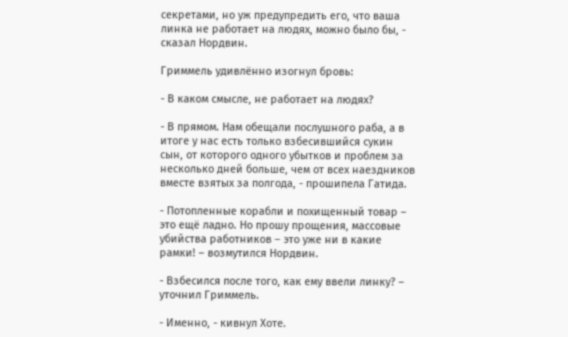секретами, но уж предупредить его, что ваша линка не работает на людях, можно было бы, - сказал Нордвин.

Гриммель удивлённо изогнул бровь:

- В каком смысле, не работает на людях?

- В прямом. Нам обещали послушного раба, а в итоге у нас есть только взбесившийся сукин сын, от которого одного убытков и проблем за несколько дней больше, чем от всех наездников вместе взятых за полгода, - прошипела Гатида.

- Потопленные корабли и похищенный товар – это ещё ладно. Но прошу прощения, массовые убийства работников – это уже ни в какие рамки! – возмутился Нордвин.

- Взбесился после того, как ему ввели линку? – уточнил Гриммель.

- Именно, - кивнул Хоте.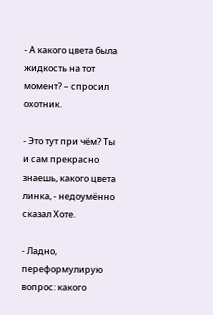- А какого цвета была жидкость на тот момент? – спросил охотник.

- Это тут при чём? Ты и сам прекрасно знаешь, какого цвета линка, - недоумённо сказал Хоте.

- Ладно, переформулирую вопрос: какого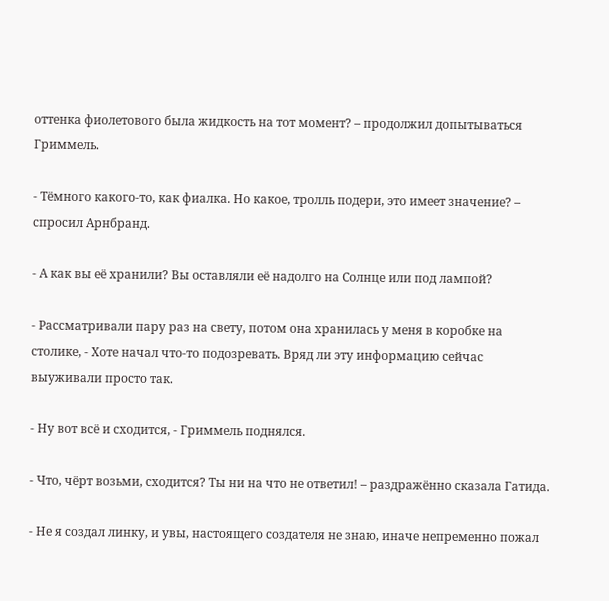оттенка фиолетового была жидкость на тот момент? – продолжил допытываться Гриммель.

- Тёмного какого-то, как фиалка. Но какое, тролль подери, это имеет значение? – спросил Арнбранд.

- А как вы её хранили? Вы оставляли её надолго на Солнце или под лампой?

- Рассматривали пару раз на свету, потом она хранилась у меня в коробке на столике, - Хоте начал что-то подозревать. Вряд ли эту информацию сейчас выуживали просто так.

- Ну вот всё и сходится, - Гриммель поднялся.

- Что, чёрт возьми, сходится? Ты ни на что не ответил! – раздражённо сказала Гатида.

- Не я создал линку, и увы, настоящего создателя не знаю, иначе непременно пожал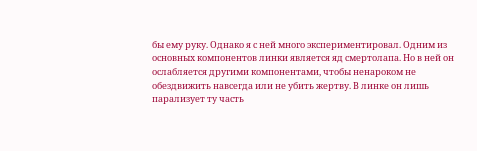бы ему руку. Однако я с ней много экспериментировал. Одним из основных компонентов линки является яд смертолапа. Но в ней он ослабляется другими компонентами, чтобы ненароком не обездвижить навсегда или не убить жертву. В линке он лишь парализует ту часть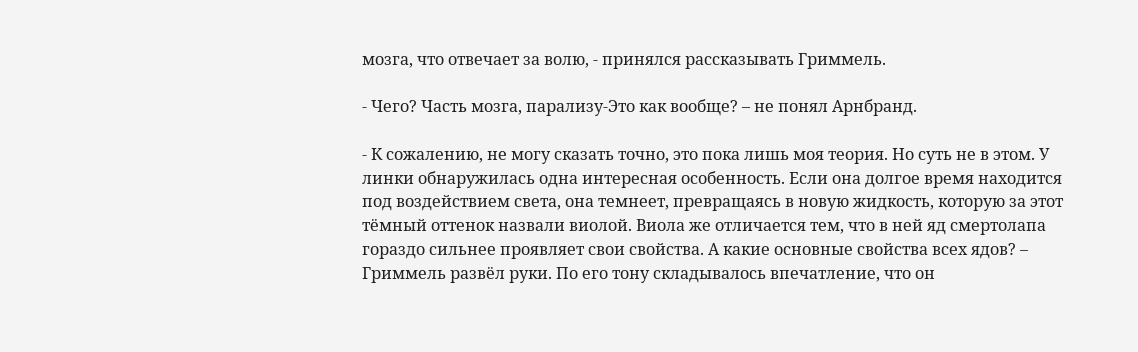мозга, что отвечает за волю, - принялся рассказывать Гриммель.

- Чего? Часть мозга, парализу-Это как вообще? – не понял Арнбранд.

- К сожалению, не могу сказать точно, это пока лишь моя теория. Но суть не в этом. У линки обнаружилась одна интересная особенность. Если она долгое время находится под воздействием света, она темнеет, превращаясь в новую жидкость, которую за этот тёмный оттенок назвали виолой. Виола же отличается тем, что в ней яд смертолапа гораздо сильнее проявляет свои свойства. А какие основные свойства всех ядов? – Гриммель развёл руки. По его тону складывалось впечатление, что он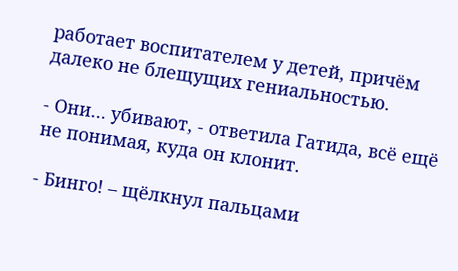работает воспитателем у детей, причём далеко не блещущих гениальностью.

- Они… убивают, - ответила Гатида, всё ещё не понимая, куда он клонит.

- Бинго! – щёлкнул пальцами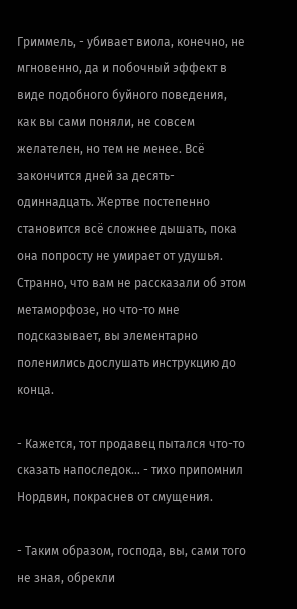Гриммель, - убивает виола, конечно, не мгновенно, да и побочный эффект в виде подобного буйного поведения, как вы сами поняли, не совсем желателен, но тем не менее. Всё закончится дней за десять-одиннадцать. Жертве постепенно становится всё сложнее дышать, пока она попросту не умирает от удушья. Странно, что вам не рассказали об этом метаморфозе, но что-то мне подсказывает, вы элементарно поленились дослушать инструкцию до конца.

- Кажется, тот продавец пытался что-то сказать напоследок… - тихо припомнил Нордвин, покраснев от смущения.

- Таким образом, господа, вы, сами того не зная, обрекли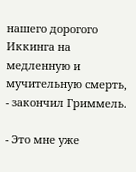нашего дорогого Иккинга на медленную и мучительную смерть, - закончил Гриммель.

- Это мне уже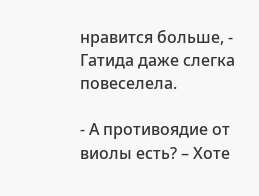нравится больше, - Гатида даже слегка повеселела.

- А противоядие от виолы есть? – Хоте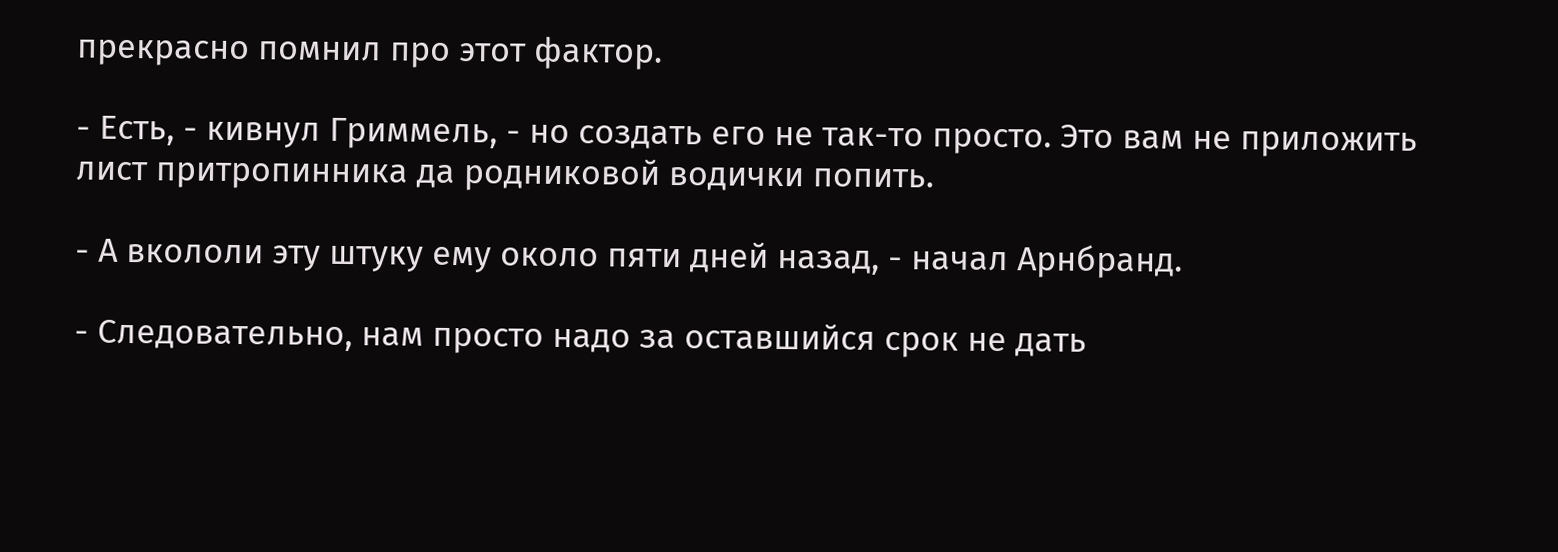прекрасно помнил про этот фактор.

- Есть, - кивнул Гриммель, - но создать его не так-то просто. Это вам не приложить лист притропинника да родниковой водички попить.

- А вкололи эту штуку ему около пяти дней назад, - начал Арнбранд.

- Следовательно, нам просто надо за оставшийся срок не дать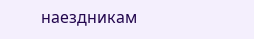наездникам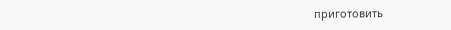приготовить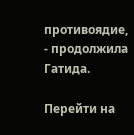противоядие, - продолжила Гатида.

Перейти на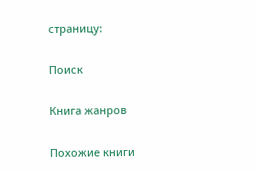страницу:

Поиск

Книга жанров

Похожие книги